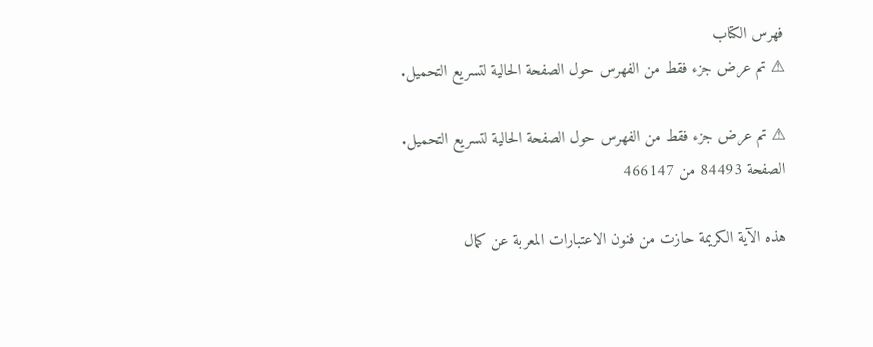فهرس الكتاب
⚠ تم عرض جزء فقط من الفهرس حول الصفحة الحالية لتسريع التحميل.

⚠ تم عرض جزء فقط من الفهرس حول الصفحة الحالية لتسريع التحميل.
الصفحة 84493 من 466147

هذه الآية الكريمة حازت من فنون الاعتبارات المعربة عن كمال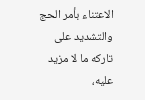الاعتناء بأمر الحج والتشديد على تاركه ما لا مزيد عليه،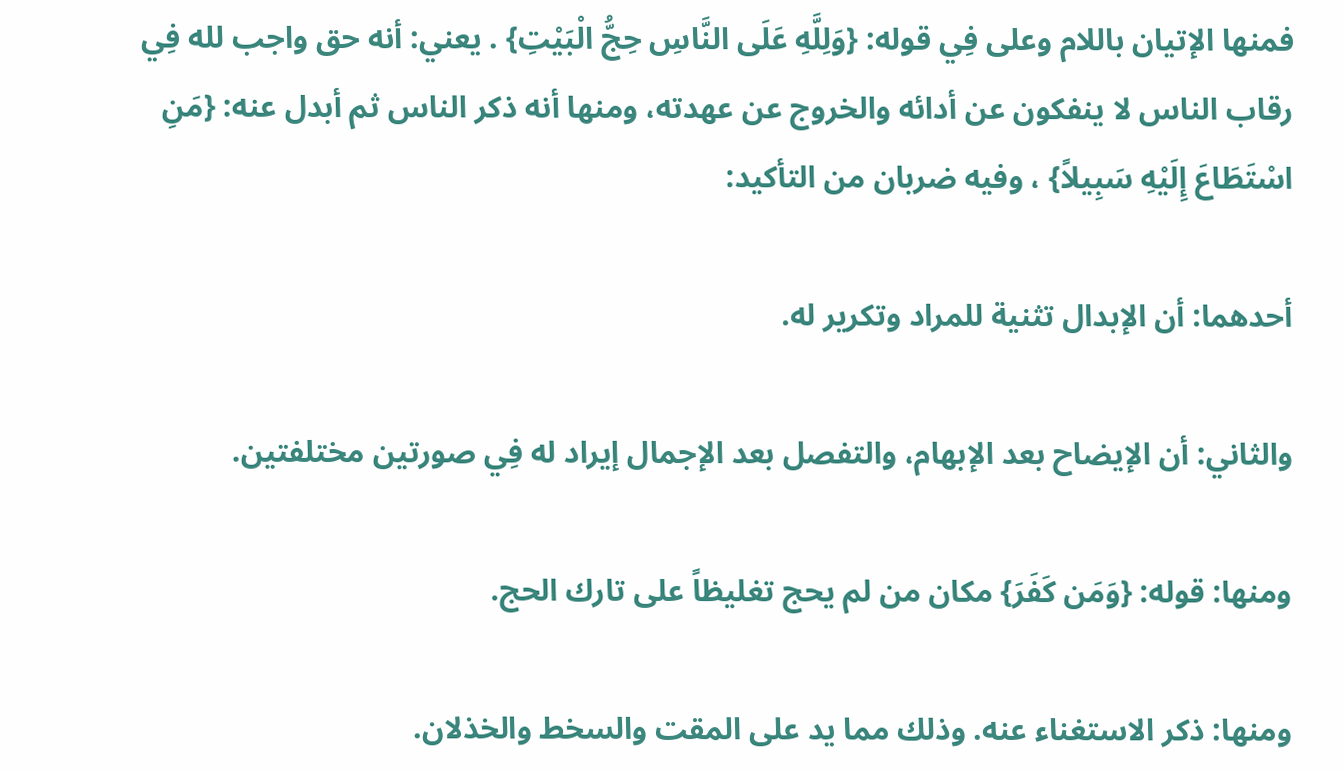فمنها الإتيان باللام وعلى فِي قوله: {وَلِلَّهِ عَلَى النَّاسِ حِجُّ الْبَيْتِ} . يعني: أنه حق واجب لله فِي رقاب الناس لا ينفكون عن أدائه والخروج عن عهدته، ومنها أنه ذكر الناس ثم أبدل عنه: {مَنِ اسْتَطَاعَ إِلَيْهِ سَبِيلاً} ، وفيه ضربان من التأكيد:

أحدهما: أن الإبدال تثنية للمراد وتكرير له.

والثاني: أن الإيضاح بعد الإبهام، والتفصل بعد الإجمال إيراد له فِي صورتين مختلفتين.

ومنها: قوله: {وَمَن كَفَرَ} مكان من لم يحج تغليظاً على تارك الحج.

ومنها: ذكر الاستغناء عنه. وذلك مما يد على المقت والسخط والخذلان.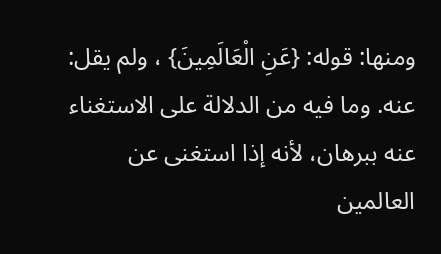ومنها: قوله: {عَنِ الْعَالَمِينَ} ، ولم يقل: عنه. وما فيه من الدلالة على الاستغناء عنه ببرهان، لأنه إذا استغنى عن العالمين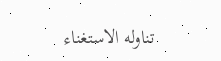تناوله الاستغناء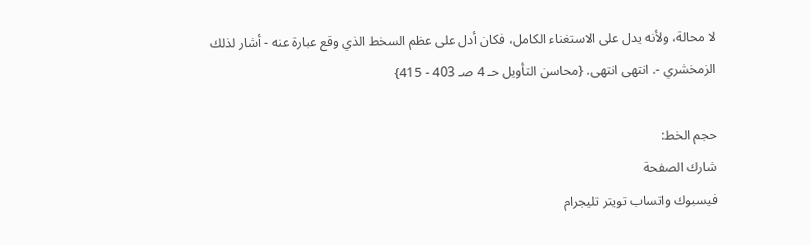لا محالة، ولأنه يدل على الاستغناء الكامل، فكان أدل على عظم السخط الذي وقع عبارة عنه - أشار لذلك الزمخشري -. انتهى انتهى. {محاسن التأويل حـ 4 صـ 403 - 415}

حجم الخط:
شارك الصفحة
فيسبوك واتساب تويتر تليجرام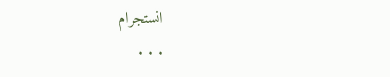انستجرام
. . .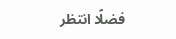فضلًا انتظر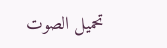تحميل الصوت